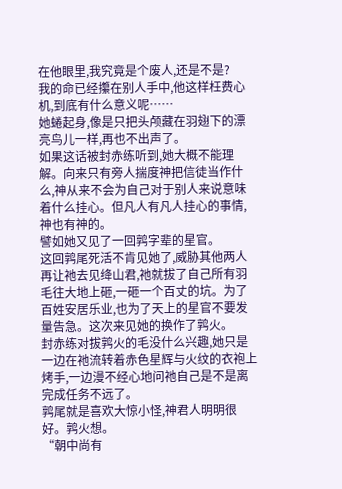在他眼里,我究竟是个废人,还是不是?
我的命已经攥在别人手中,他这样枉费心机,到底有什么意义呢……
她蜷起身,像是只把头颅藏在羽翅下的漂亮鸟儿一样,再也不出声了。
如果这话被封赤练听到,她大概不能理解。向来只有旁人揣度神把信徒当作什么,神从来不会为自己对于别人来说意味着什么挂心。但凡人有凡人挂心的事情,神也有神的。
譬如她又见了一回鹑字辈的星官。
这回鹑尾死活不肯见她了,威胁其他两人再让祂去见绛山君,祂就拔了自己所有羽毛往大地上砸,一砸一个百丈的坑。为了百姓安居乐业,也为了天上的星官不要发量告急。这次来见她的换作了鹑火。
封赤练对拔鹑火的毛没什么兴趣,她只是一边在祂流转着赤色星辉与火纹的衣袍上烤手,一边漫不经心地问祂自己是不是离完成任务不远了。
鹑尾就是喜欢大惊小怪,神君人明明很好。鹑火想。
“朝中尚有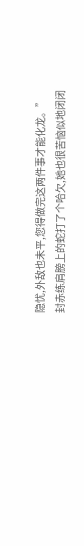隐忧,外敌也未平,您得做完这两件事才能化龙。”
封赤练肩膀上的蛇打了个哈欠,她也很苦恼似地闭闭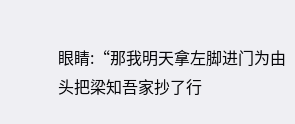眼睛:“那我明天拿左脚进门为由头把梁知吾家抄了行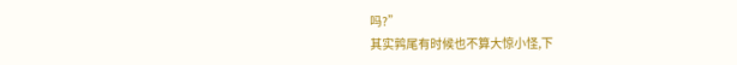吗?”
其实鹑尾有时候也不算大惊小怪,下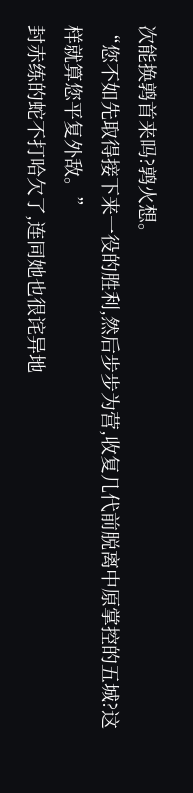次能换鹑首来吗?鹑火想。
“您不如先取得接下来一役的胜利,然后步步为营,收复几代前脱离中原掌控的五城?这样就算您平复外敌。”
封赤练的蛇不打哈欠了,连同她也很诧异地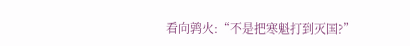看向鹑火:“不是把寒魁打到灭国?”